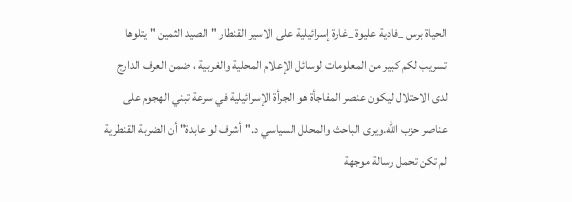الحياة برس _فادية عليوة _غارة إسرائيلية على الاسير القنطار "الصيد الثمين " يتلوها تسريب لكم كبير من المعلومات لوسائل الإعلام المحلية والغربية ، ضمن العرف الدارج لدى الاحتلال ليكون عنصر المفاجأة هو الجرأة الإسرائيلية في سرعة تبني الهجوم على عناصر حزب الله.ويرى الباحث والمحلل السياسي د."أشرف لو عابدة" أن الضربة القنطرية لم تكن تحمل رسالة موجهة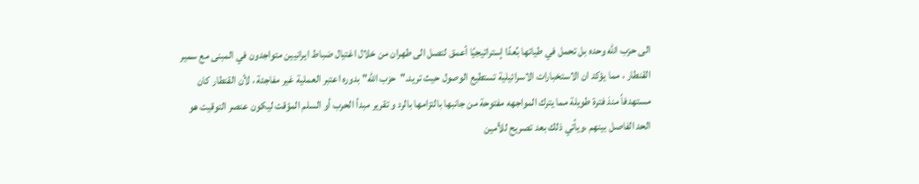الى حزب الله وحده بل تحمل في طياتها بُعدًا إستراتيجيًا أعمق لتصل الى طهران من خلال اغتيال ضباط ايرانيين متواجدون في المبنى مع سمير القنطار ، مما يؤكد ان الاستخبارات الاسرائيلية تستطيع الوصول حيث تريد."حزب الله" بدوره اعتبر العملية غير مفاجئة ، لأن القنطار كان مستهدفاً منذ فترة طويلة مما يترك المواجهه مفتوحة من جانبها بالتزامها بالرد و تقرير مبدأ الحرب أو السلم المؤقت ليكون عنصر التوقيت هو الحد الفاصل بينهم ،ويأتي ذلك بعد تصريح للأمين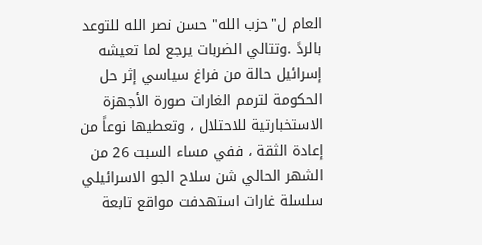العام ل"حزب الله" حسن نصر الله للتوعد بالردً .وتتالي الضربات يرجع لما تعيشه إسرائيل حالة من فراغ سياسي إثر حل الحكومة لترمم الغارات صورة الأجهزة الاستخبارتية للاحتلال ، وتعطيها نوعاً من إعادة الثقة ، ففي مساء السبت 26 من الشهر الحالي شن سلاح الجو الاسرائيلي سلسلة غارات استهدفت مواقع تابعة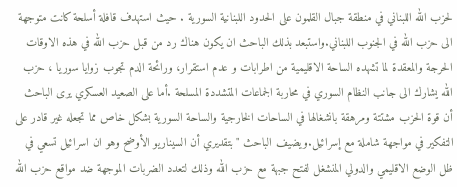لحزب الله اللبناني في منطقة جبال القلمون على الحدود اللبنانية السورية . حيث استهدف قافلة أسلحة كانت متوجهة الى حزب الله في الجنوب اللبناني.واستبعد بذلك الباحث ان يكون هناك رد من قبل حزب الله في هذه الاوقات الحرجة والمعقدة لما تشهده الساحة الاقليمية من اطرابات و عدم استقرار، ورائحة الدم تجوب زوايا سوريا ، حزب الله يشارك الى جانب النظام السوري في محاربة الجماعات المتشددة المسلحة .أما على الصعيد العسكري يرى الباحث أن قوة الحزب مشتتة ومرهقة بانشغالها في الساحات الخارجية والساحة السورية بشكل خاص مما تجعله غير قادر على التفكير في مواجهة شاملة مع إسرائيل.ويضيف الباحث " بتقديري أن السيناريو الأوضح وهو ان اسرائيل تسعي في ظل الوضع الاقليمي والدولي المنشغل لفتح جبهة مع حزب الله وذلك لتعدد الضربات الموجهة ضد مواقع حزب الله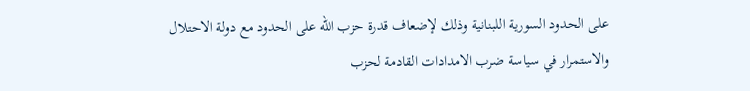على الحدود السورية اللبنانية وذلك لإضعاف قدرة حزب الله على الحدود مع دولة الاحتلال والاستمرار في سياسة ضرب الامدادات القادمة لحزب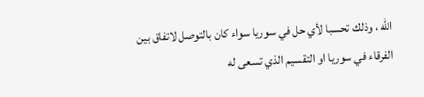الله ، وذلك تحسبا لأي حل في سوريا سواء كان بالتوصل لاتفاق بين الفرقاء في سوريا او التقسيم الذي تسعى له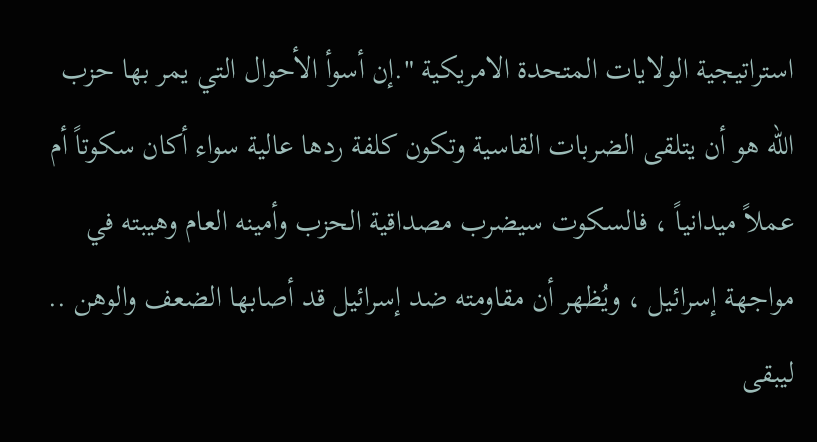استراتيجية الولايات المتحدة الامريكية ".إن أسوأ الأحوال التي يمر بها حزب الله هو أن يتلقى الضربات القاسية وتكون كلفة ردها عالية سواء أكان سكوتاً أم عملاً ميدانياً ، فالسكوت سيضرب مصداقية الحزب وأمينه العام وهيبته في مواجهة إسرائيل ، ويُظهر أن مقاومته ضد إسرائيل قد أصابها الضعف والوهن .. ليبقى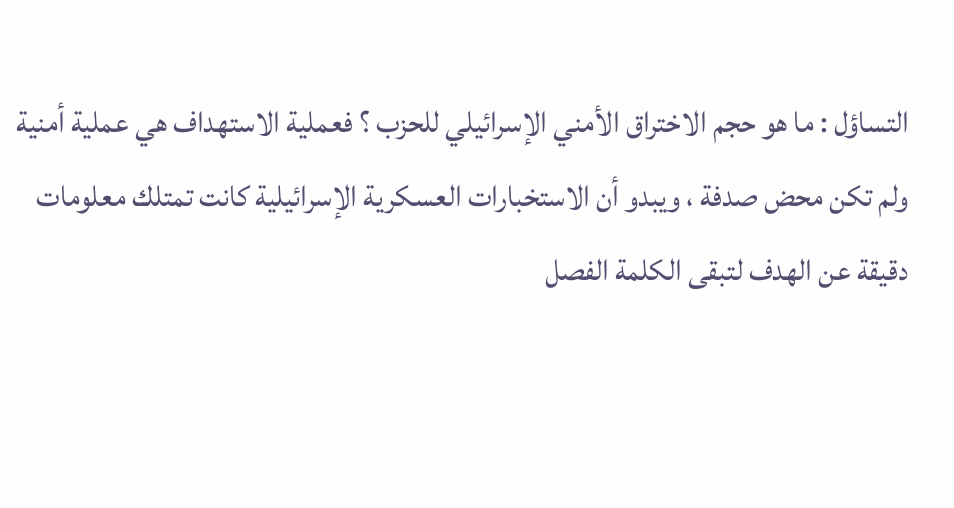التساؤل : ما هو حجم الاختراق الأمني الإسرائيلي للحزب ؟ فعملية الاستهداف هي عملية أمنية ولم تكن محض صدفة ، ويبدو أن الاستخبارات العسكرية الإسرائيلية كانت تمتلك معلومات دقيقة عن الهدف لتبقى الكلمة الفصل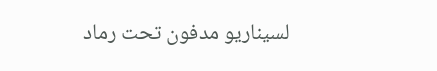لسيناريو مدفون تحت رماد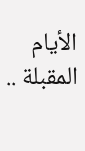الأيام المقبلة ..